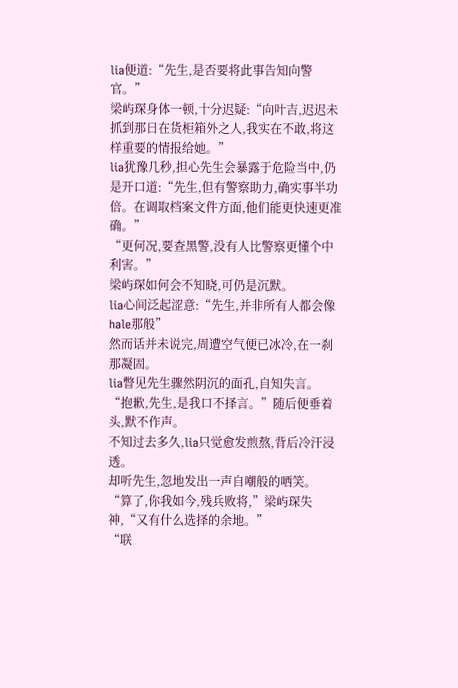lia便道:“先生,是否要将此事告知向警官。”
梁屿琛身体一顿,十分迟疑:“向叶吉,迟迟未抓到那日在货柜箱外之人,我实在不敢,将这样重要的情报给她。”
lia犹豫几秒,担心先生会暴露于危险当中,仍是开口道:“先生,但有警察助力,确实事半功倍。在调取档案文件方面,他们能更快速更准确。”
“更何况,要查黑警,没有人比警察更懂个中利害。”
梁屿琛如何会不知晓,可仍是沉默。
lia心间泛起涩意:“先生,并非所有人都会像hale那般”
然而话并未说完,周遭空气便已冰冷,在一刹那凝固。
lia瞥见先生骤然阴沉的面孔,自知失言。
“抱歉,先生,是我口不择言。”随后便垂着头,默不作声。
不知过去多久,lia只觉愈发煎熬,背后冷汗浸透。
却听先生,忽地发出一声自嘲般的哂笑。
“算了,你我如今,残兵败将,”梁屿琛失神,“又有什么选择的余地。”
“联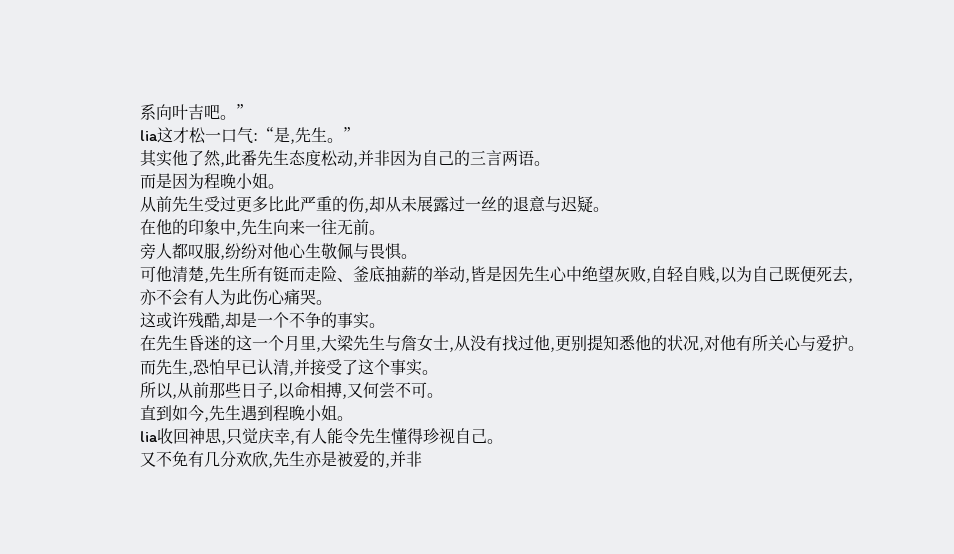系向叶吉吧。”
lia这才松一口气:“是,先生。”
其实他了然,此番先生态度松动,并非因为自己的三言两语。
而是因为程晚小姐。
从前先生受过更多比此严重的伤,却从未展露过一丝的退意与迟疑。
在他的印象中,先生向来一往无前。
旁人都叹服,纷纷对他心生敬佩与畏惧。
可他清楚,先生所有铤而走险、釜底抽薪的举动,皆是因先生心中绝望灰败,自轻自贱,以为自己既便死去,亦不会有人为此伤心痛哭。
这或许残酷,却是一个不争的事实。
在先生昏迷的这一个月里,大梁先生与詹女士,从没有找过他,更别提知悉他的状况,对他有所关心与爱护。
而先生,恐怕早已认清,并接受了这个事实。
所以,从前那些日子,以命相搏,又何尝不可。
直到如今,先生遇到程晚小姐。
lia收回神思,只觉庆幸,有人能令先生懂得珍视自己。
又不免有几分欢欣,先生亦是被爱的,并非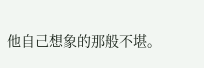他自己想象的那般不堪。